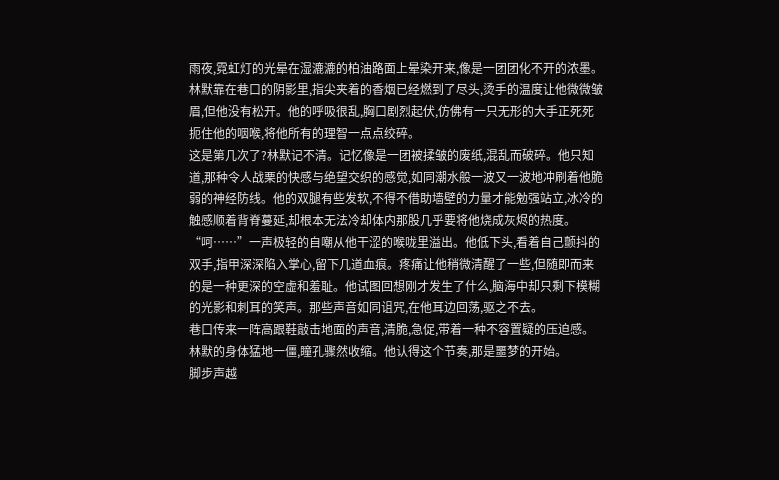雨夜,霓虹灯的光晕在湿漉漉的柏油路面上晕染开来,像是一团团化不开的浓墨。林默靠在巷口的阴影里,指尖夹着的香烟已经燃到了尽头,烫手的温度让他微微皱眉,但他没有松开。他的呼吸很乱,胸口剧烈起伏,仿佛有一只无形的大手正死死扼住他的咽喉,将他所有的理智一点点绞碎。
这是第几次了?林默记不清。记忆像是一团被揉皱的废纸,混乱而破碎。他只知道,那种令人战栗的快感与绝望交织的感觉,如同潮水般一波又一波地冲刷着他脆弱的神经防线。他的双腿有些发软,不得不借助墙壁的力量才能勉强站立,冰冷的触感顺着背脊蔓延,却根本无法冷却体内那股几乎要将他烧成灰烬的热度。
“呵……”一声极轻的自嘲从他干涩的喉咙里溢出。他低下头,看着自己颤抖的双手,指甲深深陷入掌心,留下几道血痕。疼痛让他稍微清醒了一些,但随即而来的是一种更深的空虚和羞耻。他试图回想刚才发生了什么,脑海中却只剩下模糊的光影和刺耳的笑声。那些声音如同诅咒,在他耳边回荡,驱之不去。
巷口传来一阵高跟鞋敲击地面的声音,清脆,急促,带着一种不容置疑的压迫感。林默的身体猛地一僵,瞳孔骤然收缩。他认得这个节奏,那是噩梦的开始。
脚步声越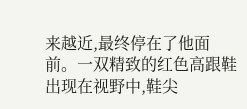来越近,最终停在了他面前。一双精致的红色高跟鞋出现在视野中,鞋尖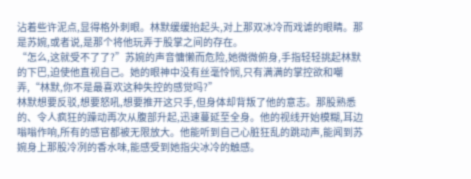沾着些许泥点,显得格外刺眼。林默缓缓抬起头,对上那双冰冷而戏谑的眼睛。那是苏婉,或者说,是那个将他玩弄于股掌之间的存在。
“怎么,这就受不了了?”苏婉的声音慵懒而危险,她微微俯身,手指轻轻挑起林默的下巴,迫使他直视自己。她的眼神中没有丝毫怜悯,只有满满的掌控欲和嘲弄,“林默,你不是最喜欢这种失控的感觉吗?”
林默想要反驳,想要怒吼,想要推开这只手,但身体却背叛了他的意志。那股熟悉的、令人疯狂的躁动再次从腹部升起,迅速蔓延至全身。他的视线开始模糊,耳边嗡嗡作响,所有的感官都被无限放大。他能听到自己心脏狂乱的跳动声,能闻到苏婉身上那股冷冽的香水味,能感受到她指尖冰冷的触感。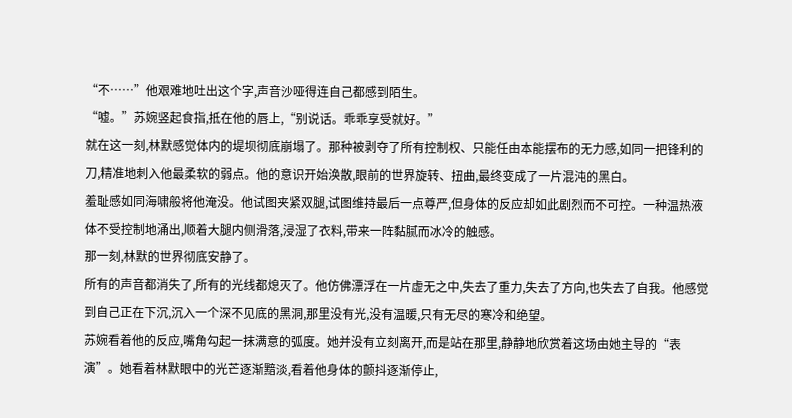“不……”他艰难地吐出这个字,声音沙哑得连自己都感到陌生。
“嘘。”苏婉竖起食指,抵在他的唇上,“别说话。乖乖享受就好。”
就在这一刻,林默感觉体内的堤坝彻底崩塌了。那种被剥夺了所有控制权、只能任由本能摆布的无力感,如同一把锋利的刀,精准地刺入他最柔软的弱点。他的意识开始涣散,眼前的世界旋转、扭曲,最终变成了一片混沌的黑白。
羞耻感如同海啸般将他淹没。他试图夹紧双腿,试图维持最后一点尊严,但身体的反应却如此剧烈而不可控。一种温热液体不受控制地涌出,顺着大腿内侧滑落,浸湿了衣料,带来一阵黏腻而冰冷的触感。
那一刻,林默的世界彻底安静了。
所有的声音都消失了,所有的光线都熄灭了。他仿佛漂浮在一片虚无之中,失去了重力,失去了方向,也失去了自我。他感觉到自己正在下沉,沉入一个深不见底的黑洞,那里没有光,没有温暖,只有无尽的寒冷和绝望。
苏婉看着他的反应,嘴角勾起一抹满意的弧度。她并没有立刻离开,而是站在那里,静静地欣赏着这场由她主导的“表演”。她看着林默眼中的光芒逐渐黯淡,看着他身体的颤抖逐渐停止,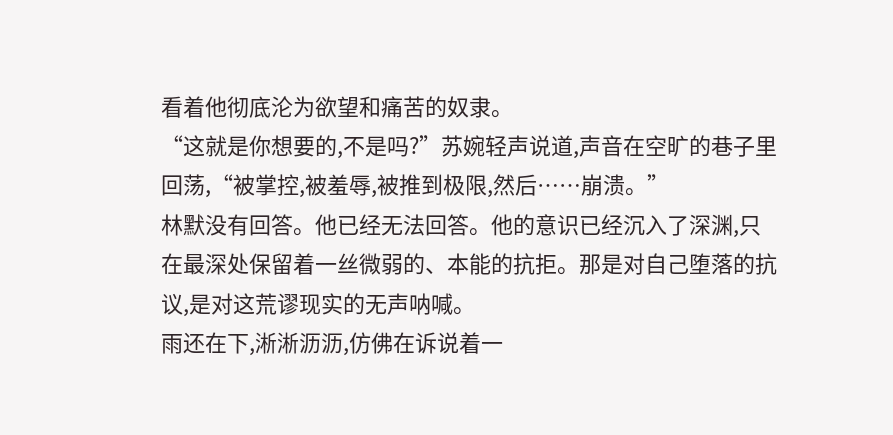看着他彻底沦为欲望和痛苦的奴隶。
“这就是你想要的,不是吗?”苏婉轻声说道,声音在空旷的巷子里回荡,“被掌控,被羞辱,被推到极限,然后……崩溃。”
林默没有回答。他已经无法回答。他的意识已经沉入了深渊,只在最深处保留着一丝微弱的、本能的抗拒。那是对自己堕落的抗议,是对这荒谬现实的无声呐喊。
雨还在下,淅淅沥沥,仿佛在诉说着一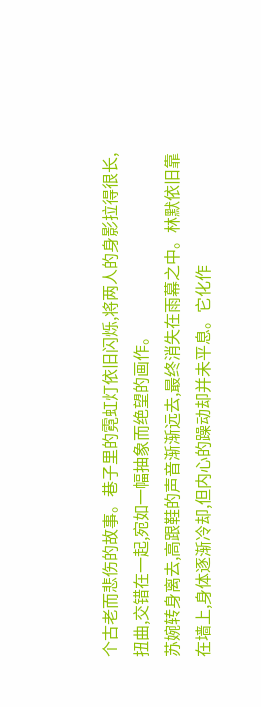个古老而悲伤的故事。巷子里的霓虹灯依旧闪烁,将两人的身影拉得很长,扭曲,交错在一起,宛如一幅抽象而绝望的画作。
苏婉转身离去,高跟鞋的声音渐渐远去,最终消失在雨幕之中。林默依旧靠在墙上,身体逐渐冷却,但内心的躁动却并未平息。它化作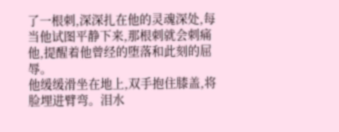了一根刺,深深扎在他的灵魂深处,每当他试图平静下来,那根刺就会刺痛他,提醒着他曾经的堕落和此刻的屈辱。
他缓缓滑坐在地上,双手抱住膝盖,将脸埋进臂弯。泪水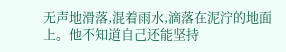无声地滑落,混着雨水,滴落在泥泞的地面上。他不知道自己还能坚持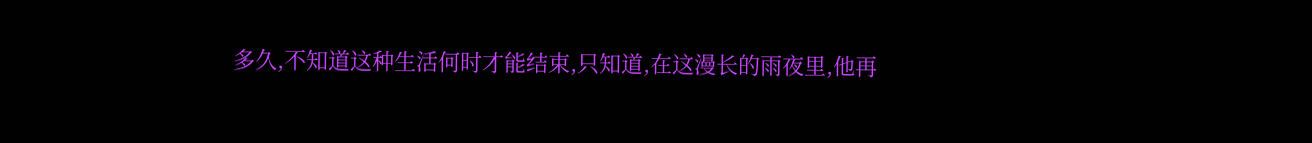多久,不知道这种生活何时才能结束,只知道,在这漫长的雨夜里,他再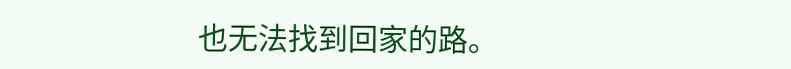也无法找到回家的路。